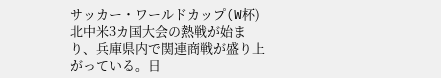サッカー・ワールドカップ(W杯)北中米3カ国大会の熱戦が始まり、兵庫県内で関連商戦が盛り上がっている。日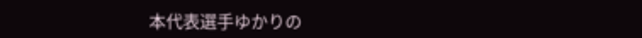本代表選手ゆかりの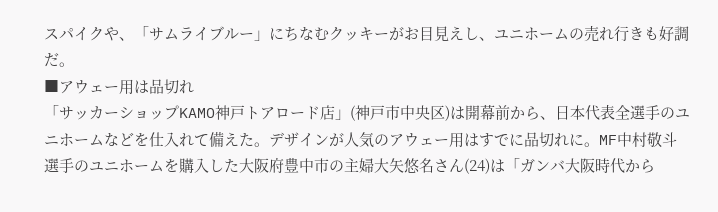スパイクや、「サムライブルー」にちなむクッキーがお目見えし、ユニホームの売れ行きも好調だ。
■アウェー用は品切れ
「サッカーショップKAMO神戸トアロード店」(神戸市中央区)は開幕前から、日本代表全選手のユニホームなどを仕入れて備えた。デザインが人気のアウェー用はすでに品切れに。MF中村敬斗選手のユニホームを購入した大阪府豊中市の主婦大矢悠名さん(24)は「ガンバ大阪時代から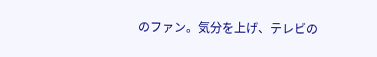のファン。気分を上げ、テレビの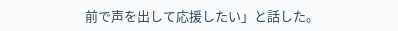前で声を出して応援したい」と話した。